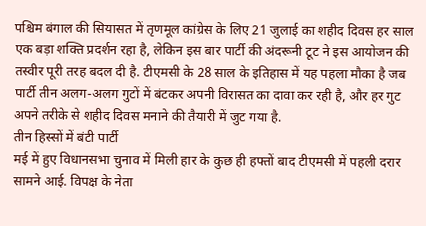पश्चिम बंगाल की सियासत में तृणमूल कांग्रेस के लिए 21 जुलाई का शहीद दिवस हर साल एक बड़ा शक्ति प्रदर्शन रहा है, लेकिन इस बार पार्टी की अंदरूनी टूट ने इस आयोजन की तस्वीर पूरी तरह बदल दी है. टीएमसी के 28 साल के इतिहास में यह पहला मौका है जब पार्टी तीन अलग-अलग गुटों में बंटकर अपनी विरासत का दावा कर रही है, और हर गुट अपने तरीके से शहीद दिवस मनाने की तैयारी में जुट गया है.
तीन हिस्सों में बंटी पार्टी
मई में हुए विधानसभा चुनाव में मिली हार के कुछ ही हफ्तों बाद टीएमसी में पहली दरार सामने आई. विपक्ष के नेता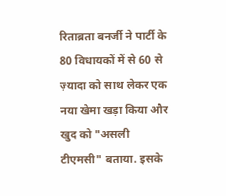रिताब्रता बनर्जी ने पार्टी के 80 विधायकों में से 60 से ज़्यादा को साथ लेकर एक नया खेमा खड़ा किया और खुद को "असली टीएमसी" बताया. इसके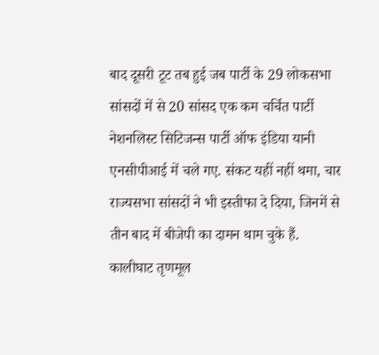बाद दूसरी टूट तब हुई जब पार्टी के 29 लोकसभा सांसदों में से 20 सांसद एक कम चर्चित पार्टी नेशनलिस्ट सिटिजन्स पार्टी ऑफ इंडिया यानी एनसीपीआई में चले गए. संकट यहीं नहीं थमा, चार राज्यसभा सांसदों ने भी इस्तीफा दे दिया, जिनमें से तीन बाद में बीजेपी का दामन थाम चुके हैं.
कालीघाट तृणमूल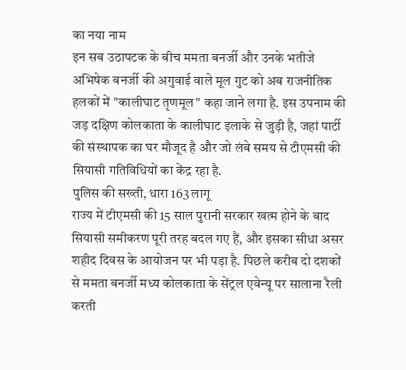का नया नाम
इन सब उठापटक के बीच ममता बनर्जी और उनके भतीजे अभिषेक बनर्जी की अगुवाई वाले मूल गुट को अब राजनीतिक हलकों में "कालीघाट तृणमूल" कहा जाने लगा है. इस उपनाम की जड़ दक्षिण कोलकाता के कालीघाट इलाके से जुड़ी है, जहां पार्टी की संस्थापक का घर मौजूद है और जो लंबे समय से टीएमसी की सियासी गतिविधियों का केंद्र रहा है.
पुलिस की सख्ती, धारा 163 लागू
राज्य में टीएमसी की 15 साल पुरानी सरकार खत्म होने के बाद सियासी समीकरण पूरी तरह बदल गए हैं, और इसका सीधा असर शहीद दिवस के आयोजन पर भी पड़ा है. पिछले करीब दो दशकों से ममता बनर्जी मध्य कोलकाता के सेंट्रल एवेन्यू पर सालाना रैली करती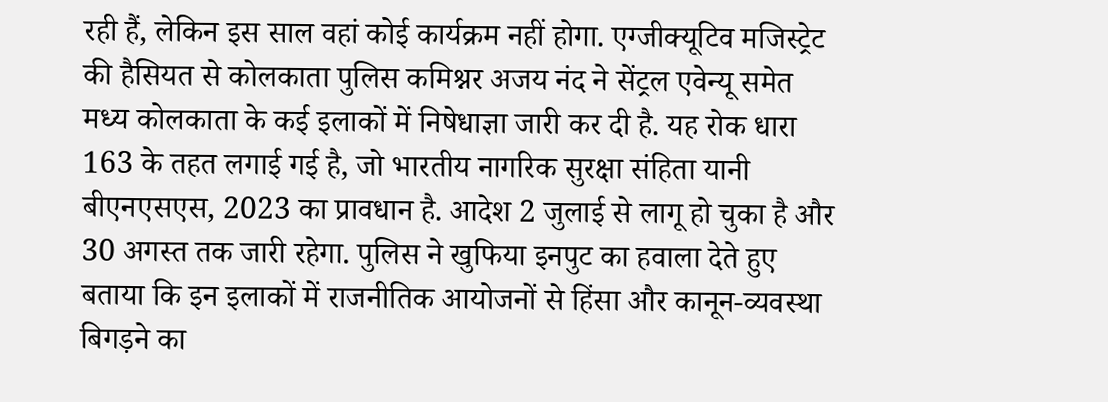रही हैं, लेकिन इस साल वहां कोई कार्यक्रम नहीं होगा. एग्जीक्यूटिव मजिस्ट्रेट की हैसियत से कोलकाता पुलिस कमिश्नर अजय नंद ने सेंट्रल एवेन्यू समेत मध्य कोलकाता के कई इलाकों में निषेधाज्ञा जारी कर दी है. यह रोक धारा 163 के तहत लगाई गई है, जो भारतीय नागरिक सुरक्षा संहिता यानी बीएनएसएस, 2023 का प्रावधान है. आदेश 2 जुलाई से लागू हो चुका है और 30 अगस्त तक जारी रहेगा. पुलिस ने खुफिया इनपुट का हवाला देते हुए बताया कि इन इलाकों में राजनीतिक आयोजनों से हिंसा और कानून-व्यवस्था बिगड़ने का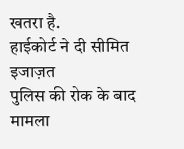खतरा है.
हाईकोर्ट ने दी सीमित इजाज़त
पुलिस की रोक के बाद मामला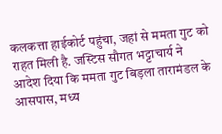कलकत्ता हाईकोर्ट पहुंचा, जहां से ममता गुट को राहत मिली है. जस्टिस सौगत भट्टाचार्य ने आदेश दिया कि ममता गुट बिड़ला तारामंडल के आसपास, मध्य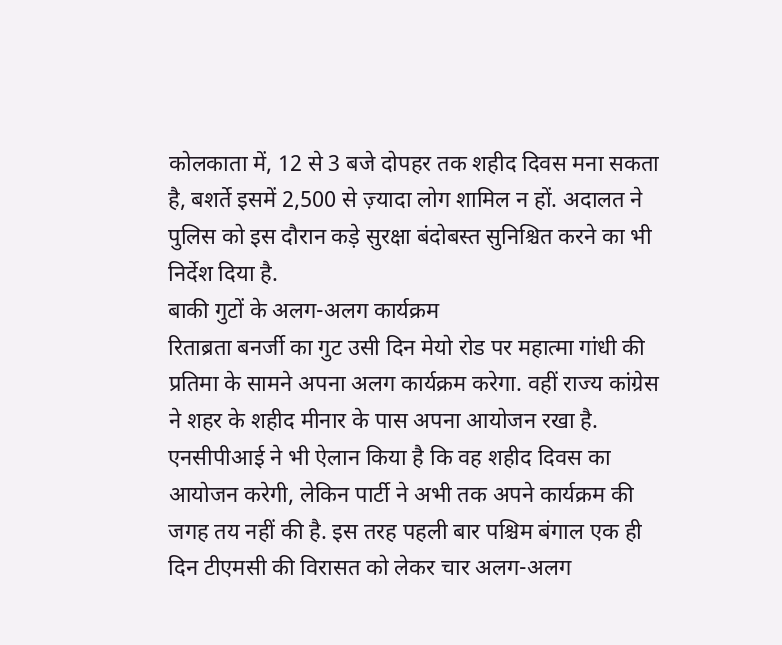कोलकाता में, 12 से 3 बजे दोपहर तक शहीद दिवस मना सकता है, बशर्ते इसमें 2,500 से ज़्यादा लोग शामिल न हों. अदालत ने पुलिस को इस दौरान कड़े सुरक्षा बंदोबस्त सुनिश्चित करने का भी निर्देश दिया है.
बाकी गुटों के अलग-अलग कार्यक्रम
रिताब्रता बनर्जी का गुट उसी दिन मेयो रोड पर महात्मा गांधी की प्रतिमा के सामने अपना अलग कार्यक्रम करेगा. वहीं राज्य कांग्रेस ने शहर के शहीद मीनार के पास अपना आयोजन रखा है. एनसीपीआई ने भी ऐलान किया है कि वह शहीद दिवस का आयोजन करेगी, लेकिन पार्टी ने अभी तक अपने कार्यक्रम की जगह तय नहीं की है. इस तरह पहली बार पश्चिम बंगाल एक ही दिन टीएमसी की विरासत को लेकर चार अलग-अलग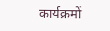कार्यक्रमों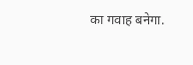का गवाह बनेगा.